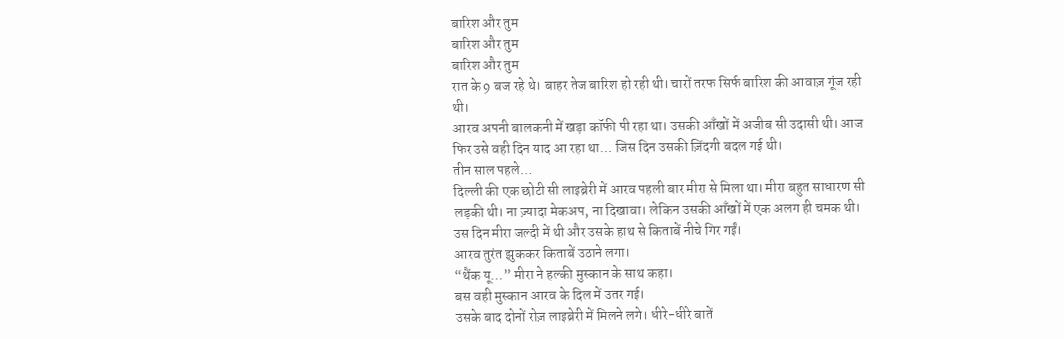बारिश और तुम
बारिश और तुम
बारिश और तुम
रात के 9 बज रहे थे। बाहर तेज बारिश हो रही थी। चारों तरफ सिर्फ बारिश की आवाज़ गूंज रही थी।
आरव अपनी बालकनी में खड़ा कॉफी पी रहा था। उसकी आँखों में अजीब सी उदासी थी। आज फिर उसे वही दिन याद आ रहा था… जिस दिन उसकी ज़िंदगी बदल गई थी।
तीन साल पहले…
दिल्ली की एक छोटी सी लाइब्रेरी में आरव पहली बार मीरा से मिला था। मीरा बहुत साधारण सी लड़की थी। ना ज़्यादा मेकअप, ना दिखावा। लेकिन उसकी आँखों में एक अलग ही चमक थी।
उस दिन मीरा जल्दी में थी और उसके हाथ से किताबें नीचे गिर गईं।
आरव तुरंत झुककर किताबें उठाने लगा।
“थैंक यू…” मीरा ने हल्की मुस्कान के साथ कहा।
बस वही मुस्कान आरव के दिल में उतर गई।
उसके बाद दोनों रोज़ लाइब्रेरी में मिलने लगे। धीरे-धीरे बातें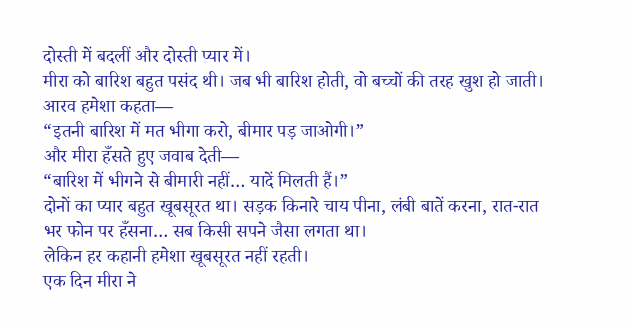दोस्ती में बदलीं और दोस्ती प्यार में।
मीरा को बारिश बहुत पसंद थी। जब भी बारिश होती, वो बच्चों की तरह खुश हो जाती।
आरव हमेशा कहता—
“इतनी बारिश में मत भीगा करो, बीमार पड़ जाओगी।”
और मीरा हँसते हुए जवाब देती—
“बारिश में भीगने से बीमारी नहीं… यादें मिलती हैं।”
दोनों का प्यार बहुत खूबसूरत था। सड़क किनारे चाय पीना, लंबी बातें करना, रात-रात भर फोन पर हँसना… सब किसी सपने जैसा लगता था।
लेकिन हर कहानी हमेशा खूबसूरत नहीं रहती।
एक दिन मीरा ने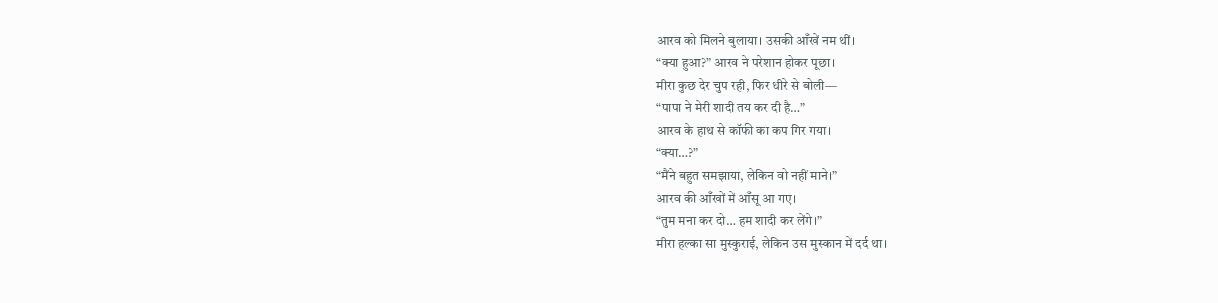आरव को मिलने बुलाया। उसकी आँखें नम थीं।
“क्या हुआ?” आरव ने परेशान होकर पूछा।
मीरा कुछ देर चुप रही, फिर धीरे से बोली—
“पापा ने मेरी शादी तय कर दी है…”
आरव के हाथ से कॉफी का कप गिर गया।
“क्या…?”
“मैंने बहुत समझाया, लेकिन वो नहीं माने।”
आरव की आँखों में आँसू आ गए।
“तुम मना कर दो… हम शादी कर लेंगे।”
मीरा हल्का सा मुस्कुराई, लेकिन उस मुस्कान में दर्द था।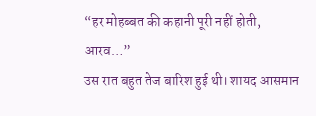“हर मोहब्बत की कहानी पूरी नहीं होती, आरव…”
उस रात बहुत तेज बारिश हुई थी। शायद आसमान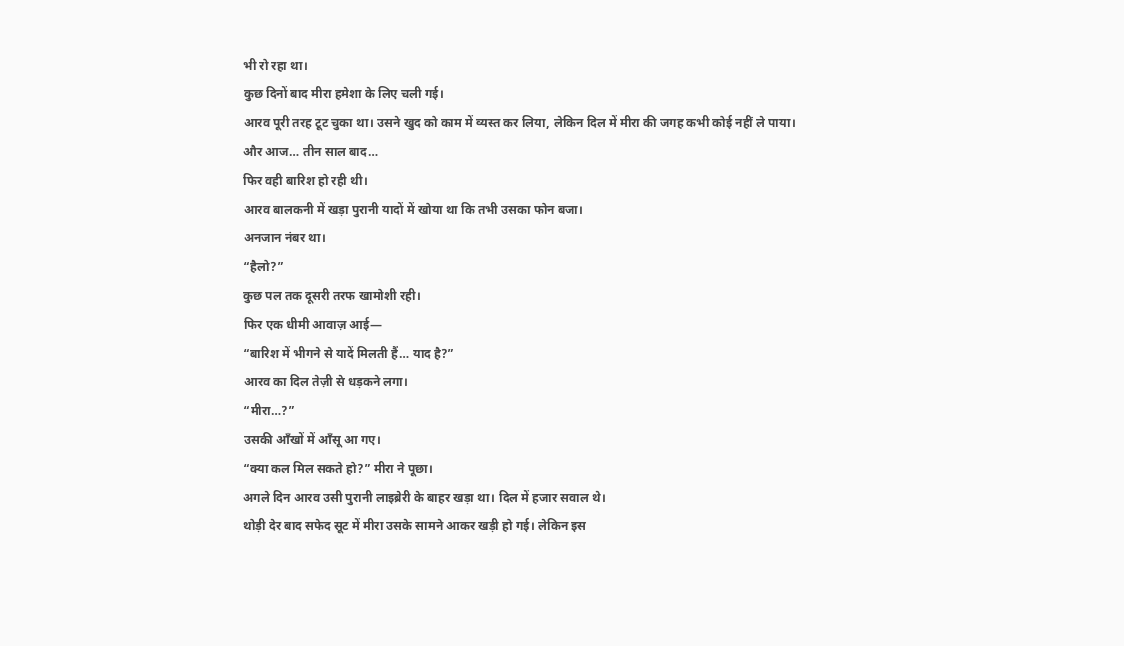भी रो रहा था।
कुछ दिनों बाद मीरा हमेशा के लिए चली गई।
आरव पूरी तरह टूट चुका था। उसने खुद को काम में व्यस्त कर लिया, लेकिन दिल में मीरा की जगह कभी कोई नहीं ले पाया।
और आज… तीन साल बाद…
फिर वही बारिश हो रही थी।
आरव बालकनी में खड़ा पुरानी यादों में खोया था कि तभी उसका फोन बजा।
अनजान नंबर था।
“हैलो?”
कुछ पल तक दूसरी तरफ खामोशी रही।
फिर एक धीमी आवाज़ आई—
“बारिश में भीगने से यादें मिलती हैं… याद है?”
आरव का दिल तेज़ी से धड़कने लगा।
“मीरा…?”
उसकी आँखों में आँसू आ गए।
“क्या कल मिल सकते हो?” मीरा ने पूछा।
अगले दिन आरव उसी पुरानी लाइब्रेरी के बाहर खड़ा था। दिल में हजार सवाल थे।
थोड़ी देर बाद सफेद सूट में मीरा उसके सामने आकर खड़ी हो गई। लेकिन इस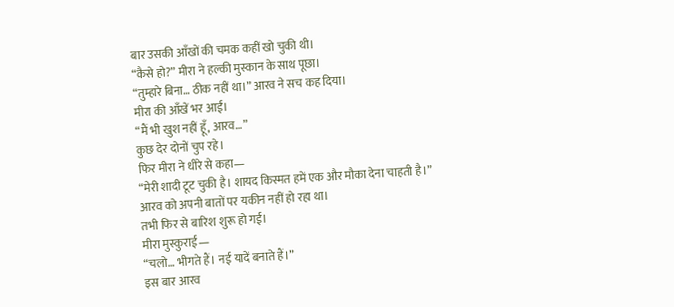बार उसकी आँखों की चमक कहीं खो चुकी थी।
“कैसे हो?” मीरा ने हल्की मुस्कान के साथ पूछा।
“तुम्हारे बिना… ठीक नहीं था।” आरव ने सच कह दिया।
मीरा की आँखें भर आईं।
“मैं भी खुश नहीं हूँ, आरव…”
कुछ देर दोनों चुप रहे।
फिर मीरा ने धीरे से कहा—
“मेरी शादी टूट चुकी है। शायद किस्मत हमें एक और मौका देना चाहती है।”
आरव को अपनी बातों पर यकीन नहीं हो रहा था।
तभी फिर से बारिश शुरू हो गई।
मीरा मुस्कुराई—
“चलो… भीगते हैं। नई यादें बनाते हैं।”
इस बार आरव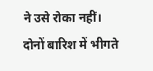ने उसे रोका नहीं।
दोनों बारिश में भीगते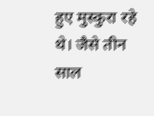हुए मुस्कुरा रहे थे। जैसे तीन साल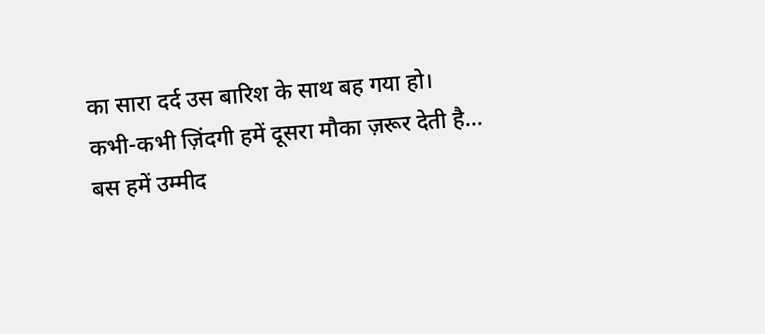का सारा दर्द उस बारिश के साथ बह गया हो।
कभी-कभी ज़िंदगी हमें दूसरा मौका ज़रूर देती है… बस हमें उम्मीद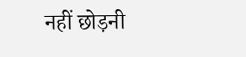नहीं छोड़नी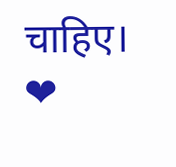चाहिए। ❤